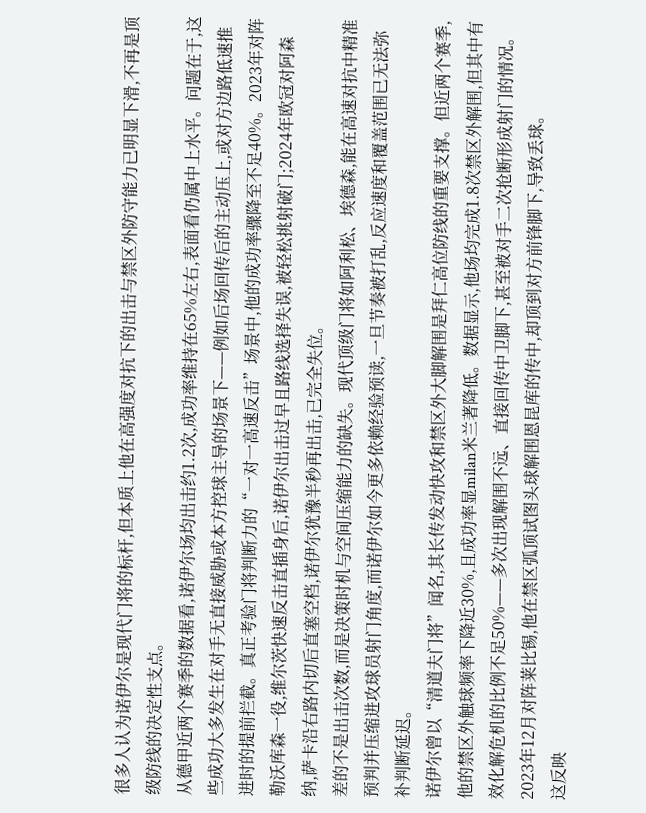很多人认为诺伊尔是现代门将的标杆,但本质上他在高强度对抗下的出击与禁区外防守能力已明显下滑,不再是顶级防线的决定性支点。
从德甲近两个赛季的数据看,诺伊尔场均出击约1.2次,成功率维持在65%左右,表面看仍属中上水平。问题在于,这些成功大多发生在对手无直接威胁或本方控球主导的场景下——例如后场回传后的主动压上,或对方边路低速推进时的提前拦截。真正考验门将判断力的“一对一高速反击”场景中,他的成功率骤降至不足40%。2023年对阵勒沃库森一役,维尔茨快速反击直插身后,诺伊尔出击过早且路线选择失误,被轻松挑射破门;2024年欧冠对阿森纳,萨卡沿右路内切后直塞空档,诺伊尔犹豫半秒再出击,已完全失位。
差的不是出击次数,而是决策时机与空间压缩能力的缺失。现代顶级门将如阿利松、埃德森,能在高速对抗中精准预判并压缩进攻球员射门角度,而诺伊尔如今更多依赖经验预读,一旦节奏被打乱,反应速度和覆盖范围已无法弥补判断延迟。
诺伊尔曾以“清道夫门将”闻名,其长传发动快攻和禁区外大脚解围是拜仁高位防线的重要支撑。但近两个赛季,他的禁区外触球频率下降近30%,且成功率显milan米兰著降低。数据显示,他场均完成1.8次禁区外解围,但其中有效化解危机的比例不足50%——多次出现解围不远、直接回传中卫脚下,甚至被对手二次抢断形成射门的情况。2023年12月对阵莱比锡,他在禁区弧顶试图头球解围恩昆库的传中,却顶到对方前锋脚下,导致丢球。
这反映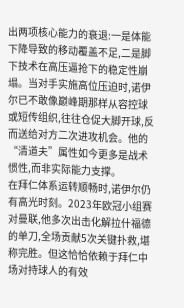出两项核心能力的衰退:一是体能下降导致的移动覆盖不足,二是脚下技术在高压逼抢下的稳定性崩塌。当对手实施高位压迫时,诺伊尔已不敢像巅峰期那样从容控球或短传组织,往往仓促大脚开球,反而送给对方二次进攻机会。他的“清道夫”属性如今更多是战术惯性,而非实际能力支撑。
在拜仁体系运转顺畅时,诺伊尔仍有高光时刻。2023年欧冠小组赛对曼联,他多次出击化解拉什福德的单刀,全场贡献5次关键扑救,堪称完胜。但这恰恰依赖于拜仁中场对持球人的有效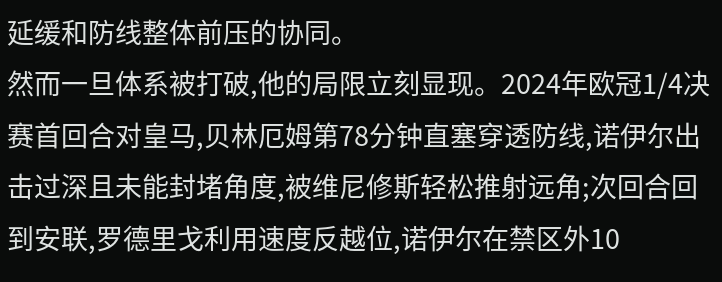延缓和防线整体前压的协同。
然而一旦体系被打破,他的局限立刻显现。2024年欧冠1/4决赛首回合对皇马,贝林厄姆第78分钟直塞穿透防线,诺伊尔出击过深且未能封堵角度,被维尼修斯轻松推射远角;次回合回到安联,罗德里戈利用速度反越位,诺伊尔在禁区外10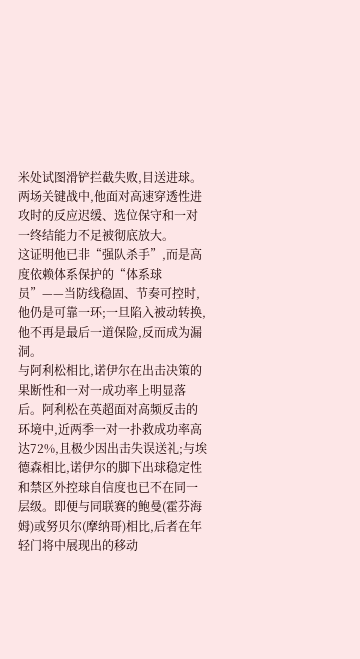米处试图滑铲拦截失败,目送进球。两场关键战中,他面对高速穿透性进攻时的反应迟缓、选位保守和一对一终结能力不足被彻底放大。
这证明他已非“强队杀手”,而是高度依赖体系保护的“体系球员”——当防线稳固、节奏可控时,他仍是可靠一环;一旦陷入被动转换,他不再是最后一道保险,反而成为漏洞。
与阿利松相比,诺伊尔在出击决策的果断性和一对一成功率上明显落后。阿利松在英超面对高频反击的环境中,近两季一对一扑救成功率高达72%,且极少因出击失误送礼;与埃德森相比,诺伊尔的脚下出球稳定性和禁区外控球自信度也已不在同一层级。即便与同联赛的鲍曼(霍芬海姆)或努贝尔(摩纳哥)相比,后者在年轻门将中展现出的移动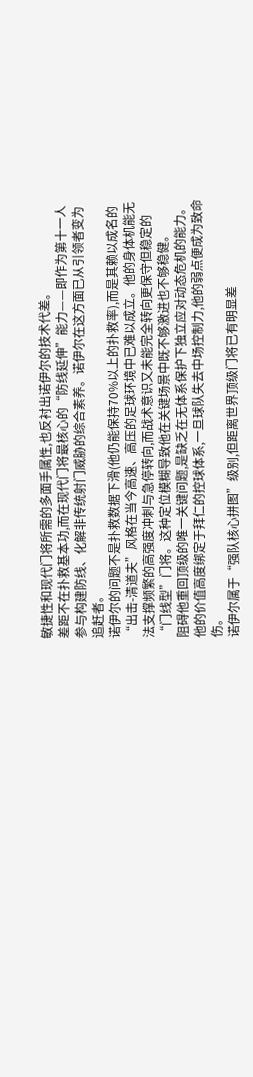敏捷性和现代门将所需的多面手属性,也反衬出诺伊尔的技术代差。
差距不在扑救基本功,而在现代门将最核心的“防线延伸”能力——即作为第十一人参与构建防线、化解非传统射门威胁的综合素养。诺伊尔在这方面已从引领者变为追赶者。
诺伊尔的问题不是扑救数据下滑(他仍能保持70%以上的扑救率),而是其赖以成名的“出击-清道夫”风格在当今高速、高压的足球环境中已难以成立。他的身体机能无法支撑频繁的高强度冲刺与急停转向,而战术意识又未能完全转向更保守但稳定的“门线型”门将。这种定位模糊导致他在关键场景中既不够激进也不够稳健。
阻碍他重回顶级的唯一关键问题,是缺乏在无体系保护下独立应对动态危机的能力。他的价值高度绑定于拜仁的控球体系,一旦球队失去中场控制力,他的弱点便成为致命伤。
诺伊尔属于“强队核心拼图”级别,但距离世界顶级门将已有明显差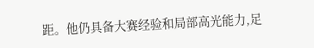距。他仍具备大赛经验和局部高光能力,足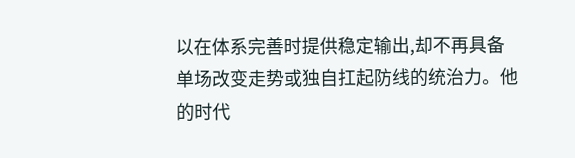以在体系完善时提供稳定输出,却不再具备单场改变走势或独自扛起防线的统治力。他的时代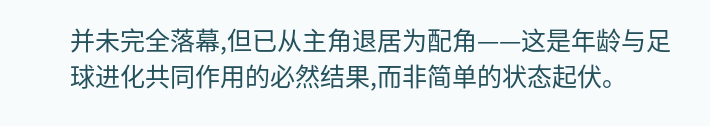并未完全落幕,但已从主角退居为配角——这是年龄与足球进化共同作用的必然结果,而非简单的状态起伏。